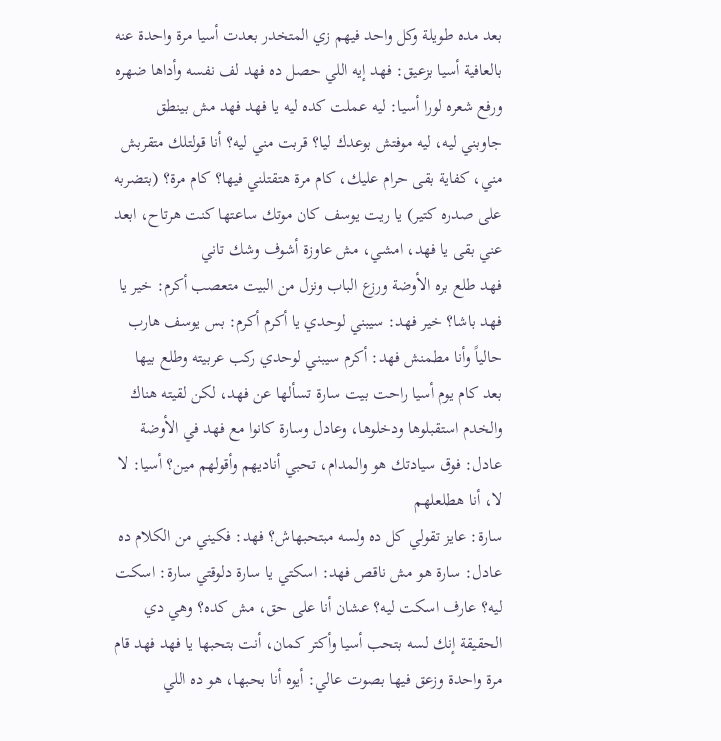بعد مده طويلة وكل واحد فيهم زي المتخدر بعدت أسيا مرة واحدة عنه بالعافية أسيا بزعيق: فهد إيه اللي حصل ده فهد لف نفسه وأداها ضهره ورفع شعره لورا أسيا: ليه عملت كده ليه يا فهد فهد مش بينطق جاوبني ليه، ليه موفتش بوعدك ليا؟ قربت مني ليه؟ أنا قولتلك متقربش مني، كفاية بقى حرام عليك، كام مرة هتقتلني فيها؟ كام مرة؟ (بتضربه على صدره كتير) يا ريت يوسف كان موتك ساعتها كنت هرتاح، ابعد عني بقى يا فهد، امشي، مش عاوزة أشوف وشك تاني
فهد طلع بره الأوضة ورزع الباب ونزل من البيت متعصب أكرم: خير يا فهد باشا؟ خير فهد: سيبني لوحدي يا أكرم أكرم: بس يوسف هارب حالياً وأنا مطمنش فهد: أكرم سيبني لوحدي ركب عربيته وطلع بيها بعد كام يوم أسيا راحت بيت سارة تسألها عن فهد، لكن لقيته هناك والخدم استقبلوها ودخلوها، وعادل وسارة كانوا مع فهد في الأوضة عادل: فوق سيادتك هو والمدام، تحبي أناديهم وأقولهم مين؟ أسيا: لا لا، أنا هطلعلهم
سارة: عايز تقولي كل ده ولسه مبتحبهاش؟ فهد: فكيني من الكلام ده عادل: سارة هو مش ناقص فهد: اسكتي يا سارة دلوقتي سارة: اسكت ليه؟ عارف اسكت ليه؟ عشان أنا على حق، مش كده؟ وهي دي الحقيقة إنك لسه بتحب أسيا وأكتر كمان، أنت بتحبها يا فهد فهد قام مرة واحدة وزعق فيها بصوت عالي: أيوه أنا بحبها، هو ده اللي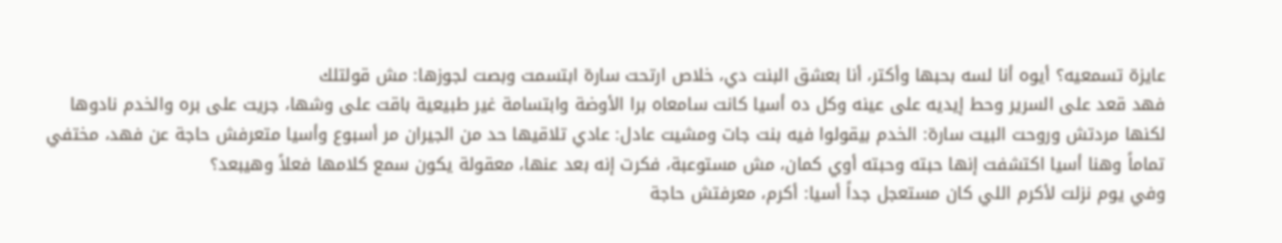عايزة تسمعيه؟ أيوه أنا لسه بحبها وأكتر، أنا بعشق البنت دي، خلاص ارتحت سارة ابتسمت وبصت لجوزها: مش قولتلك
فهد قعد على السرير وحط إيديه على عينه وكل ده أسيا كانت سامعاه برا الأوضة وابتسامة غير طبيعية باقت على وشها، جريت على بره والخدم نادوها لكنها مردتش وروحت البيت سارة: الخدم بيقولوا فيه بنت جات ومشيت عادل: عادي تلاقيها حد من الجيران مر أسبوع وأسيا متعرفش حاجة عن فهد، مختفي تماماً وهنا أسيا اكتشفت إنها حبته وحبته أوي كمان، مش مستوعبة، فكرت إنه بعد عنها، معقولة يكون سمع كلامها فعلاً وهيبعد؟
وفي يوم نزلت لأكرم اللي كان مستعجل جداً أسيا: أكرم، معرفتش حاجة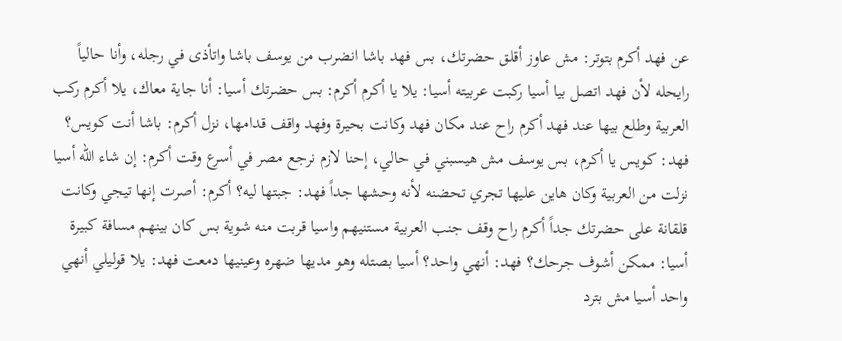عن فهد أكرم بتوتر: مش عاوز أقلق حضرتك، بس فهد باشا انضرب من يوسف باشا واتأذى في رجله، وأنا حالياً رايحله لأن فهد اتصل بيا أسيا ركبت عربيته أسيا: يلا يا أكرم أكرم: بس حضرتك أسيا: أنا جاية معاك، يلا أكرم ركب العربية وطلع بيها عند فهد أكرم راح عند مكان فهد وكانت بحيرة وفهد واقف قدامها، نزل أكرم: باشا أنت كويس؟
فهد: كويس يا أكرم، بس يوسف مش هيسبني في حالي، إحنا لازم نرجع مصر في أسرع وقت أكرم: إن شاء الله أسيا نزلت من العربية وكان هاين عليها تجري تحضنه لأنه وحشها جداً فهد: جبتها ليه؟ أكرم: أصرت إنها تيجي وكانت قلقانة على حضرتك جداً أكرم راح وقف جنب العربية مستنيهم واسيا قربت منه شوية بس كان بينهم مسافة كبيرة أسيا: ممكن أشوف جرحك؟ فهد: أنهي واحد؟ أسيا بصتله وهو مديها ضهره وعينيها دمعت فهد: يلا قوليلي أنهي واحد أسيا مش بترد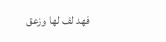فهد لف لها وزعق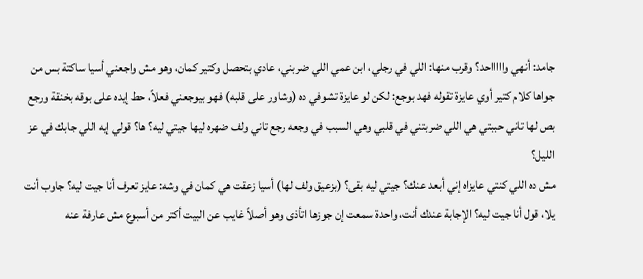جامد: أنهي واااااحد؟ وقرب منها: اللي في رجلي، ابن عمي اللي ضربني، عادي بتحصل وكتير كمان، وهو مش واجعني أسيا ساكتة بس من جواها كلام كتير أوي عايزة تقوله فهد بوجع: لكن لو عايزة تشوفي ده (وشاور على قلبه) فهو بيوجعني فعلاً، حط إيده على بوقه بخنقة ورجع بص لها تاني حببتي هي اللي ضربتني في قلبي وهي السبب في وجعه رجع تاني ولف ضهره ليها جيتي ليه؟ ها؟ قولي إيه اللي جابك في عز الليل؟
مش ده اللي كنتي عايزاه إني أبعد عنك؟ جيتي ليه بقى؟ (بزعيق ولف لها) أسيا زعقت هي كمان في وشه: عايز تعرف أنا جيت ليه؟ جاوب أنت يلا، قول أنا جيت ليه؟ الإجابة عندك أنت، واحدة سمعت إن جوزها اتأذى وهو أصلاً غايب عن البيت أكتر من أسبوع مش عارفة عنه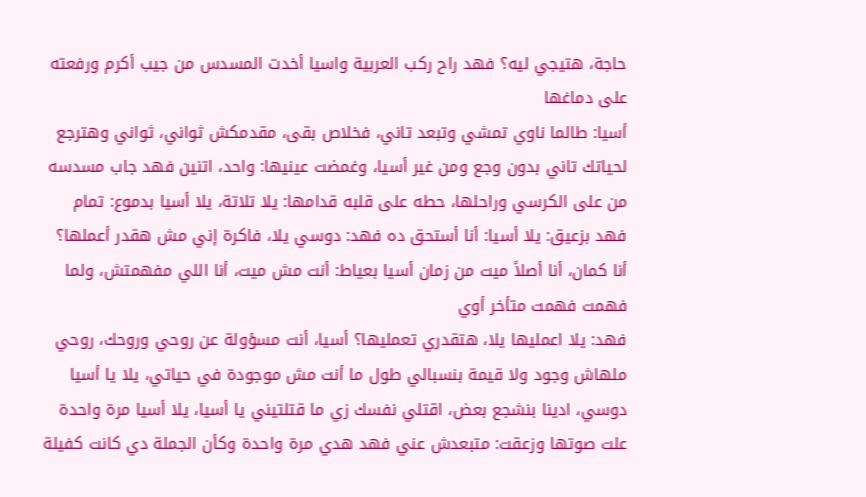حاجة، هتيجي ليه؟ فهد راح ركب العربية واسيا أخدت المسدس من جيب أكرم ورفعته على دماغها
أسيا: طالما ناوي تمشي وتبعد تاني، فخلاص بقى، مقدمكش ثواني، ثواني وهترجع لحياتك تاني بدون وجع ومن غير أسيا، وغمضت عينيها: واحد، اتنين فهد جاب مسدسه من على الكرسي وراحلها، حطه على قلبه قدامها: يلا تلاتة، يلا أسيا بدموع: تمام فهد بزعيق: يلا أسيا: أنا أستحق ده فهد: دوسي يلا، فاكرة إني مش هقدر أعملها؟ أنا كمان، أنا أصلاً ميت من زمان أسيا بعياط: أنت مش ميت، أنا اللي مفهمتش، ولما فهمت فهمت متأخر أوي
فهد: يلا اعمليها يلا، هتقدري تعمليها؟ أسيا، أنت مسؤولة عن روحي وروحك، روحي ملهاش وجود ولا قيمة بنسبالي طول ما أنت مش موجودة في حياتي، يلا يا أسيا دوسي، ادينا بنشجع بعض، اقتلي نفسك زي ما قتلتيني يا أسيا، يلا أسيا مرة واحدة علت صوتها وزعقت: متبعدش عني فهد هدي مرة واحدة وكأن الجملة دي كانت كفيلة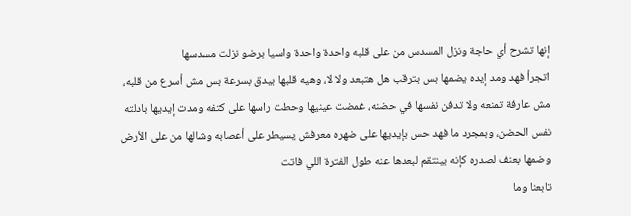إنها تشرح أي حاجة ونزل المسدس من على قلبه واحدة واحدة واسيا برضو نزلت مسدسها
اتجرأ فهد ومد إيده يضمها بس بترقب هل هتبعد ولا لا، وهيه قلبها بيدق بسرعة بس مش أسرع من قلبه، مش عارفة تمنعه ولا تدفن نفسها في حضنه، غمضت عينيها وحطت راسها على كتفه ومدت إيديها بادلته نفس الحضن، وبمجرد ما فهد حس بإيديها على ضهره معرفش يسيطر على أعصابه وشالها من على الأرض وضمها بعنف لصدره كإنه بينتقم لبعدها عنه طول الفترة اللي فاتت
تابعنا وما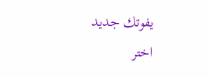يفوتك جديد
اختر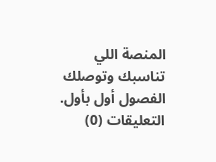المنصة اللي تناسبك وتوصلك الفصول أول بأول.
التعليقات (0)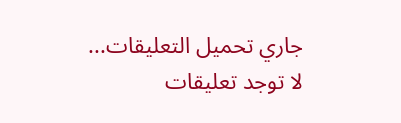جاري تحميل التعليقات...
لا توجد تعليقات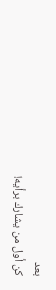بعد
كن أول من يشارك برأيه!